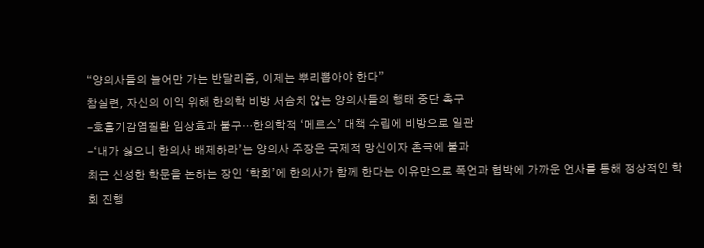“양의사들의 늘어만 가는 반달리즘, 이제는 뿌리뽑아야 한다”
참실련, 자신의 이익 위해 한의학 비방 서슴치 않는 양의사들의 행태 중단 촉구
-호흡기감염질환 임상효과 불구…한의학적 ‘메르스’ 대책 수립에 비방으로 일관
-‘내가 싫으니 한의사 배제하라’는 양의사 주장은 국제적 망신이자 촌극에 불과
최근 신성한 학문을 논하는 장인 ‘학회’에 한의사가 함께 한다는 이유만으로 폭언과 협박에 가까운 언사를 통해 정상적인 학회 진행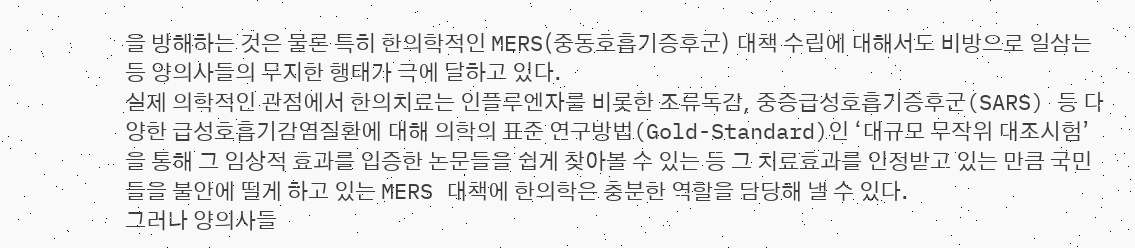을 방해하는 것은 물론 특히 한의학적인 MERS(중동호흡기증후군) 대책 수립에 대해서도 비방으로 일삼는 등 양의사들의 무지한 행태가 극에 달하고 있다.
실제 의학적인 관점에서 한의치료는 인플루엔자를 비롯한 조류독감, 중증급성호흡기증후군(SARS) 등 다양한 급성호흡기감염질환에 대해 의학의 표준 연구방법(Gold-Standard)인 ‘대규모 무작위 대조시험’을 통해 그 임상적 효과를 입증한 논문들을 쉽게 찾아볼 수 있는 등 그 치료효과를 인정받고 있는 만큼 국민들을 불안에 떨게 하고 있는 MERS 대책에 한의학은 충분한 역할을 담당해 낼 수 있다.
그러나 양의사들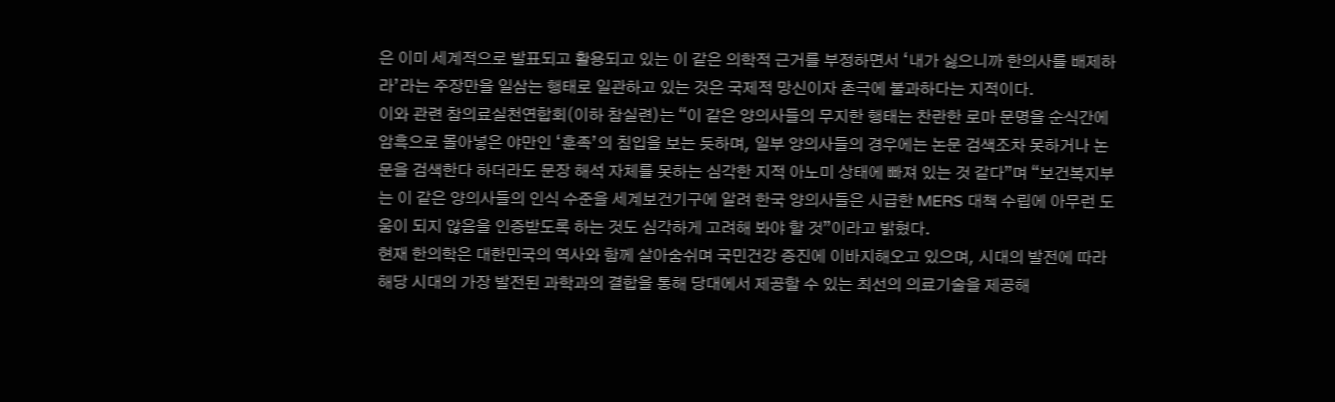은 이미 세계적으로 발표되고 활용되고 있는 이 같은 의학적 근거를 부정하면서 ‘내가 싫으니까 한의사를 배제하라’라는 주장만을 일삼는 행태로 일관하고 있는 것은 국제적 망신이자 촌극에 불과하다는 지적이다.
이와 관련 참의료실천연합회(이하 참실련)는 “이 같은 양의사들의 무지한 행태는 찬란한 로마 문명을 순식간에 암흑으로 몰아넣은 야만인 ‘훈족’의 침입을 보는 듯하며, 일부 양의사들의 경우에는 논문 검색조차 못하거나 논문을 검색한다 하더라도 문장 해석 자체를 못하는 심각한 지적 아노미 상태에 빠져 있는 것 같다”며 “보건복지부는 이 같은 양의사들의 인식 수준을 세계보건기구에 알려 한국 양의사들은 시급한 MERS 대책 수립에 아무런 도움이 되지 않음을 인증받도록 하는 것도 심각하게 고려해 봐야 할 것”이라고 밝혔다.
현재 한의학은 대한민국의 역사와 함께 살아숨쉬며 국민건강 증진에 이바지해오고 있으며, 시대의 발전에 따라 해당 시대의 가장 발전된 과학과의 결합을 통해 당대에서 제공할 수 있는 최선의 의료기술을 제공해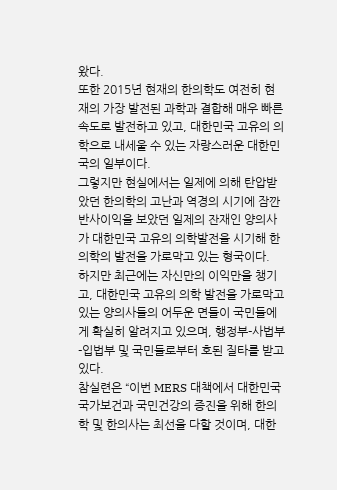왔다.
또한 2015년 현재의 한의학도 여전히 현재의 가장 발전된 과학과 결합해 매우 빠른 속도로 발전하고 있고, 대한민국 고유의 의학으로 내세울 수 있는 자랑스러운 대한민국의 일부이다.
그렇지만 현실에서는 일제에 의해 탄압받았던 한의학의 고난과 역경의 시기에 잠깐 반사이익을 보았던 일제의 잔재인 양의사가 대한민국 고유의 의학발전을 시기해 한의학의 발전을 가로막고 있는 형국이다.
하지만 최근에는 자신만의 이익만을 챙기고, 대한민국 고유의 의학 발전을 가로막고 있는 양의사들의 어두운 면들이 국민들에게 확실히 알려지고 있으며, 행정부-사법부-입법부 및 국민들로부터 호된 질타를 받고 있다.
참실련은 “이번 MERS 대책에서 대한민국 국가보건과 국민건강의 증진을 위해 한의학 및 한의사는 최선을 다할 것이며, 대한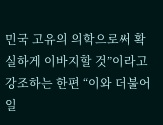민국 고유의 의학으로써 확실하게 이바지할 것”이라고 강조하는 한편 “이와 더불어 일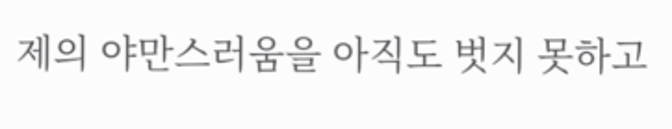제의 야만스러움을 아직도 벗지 못하고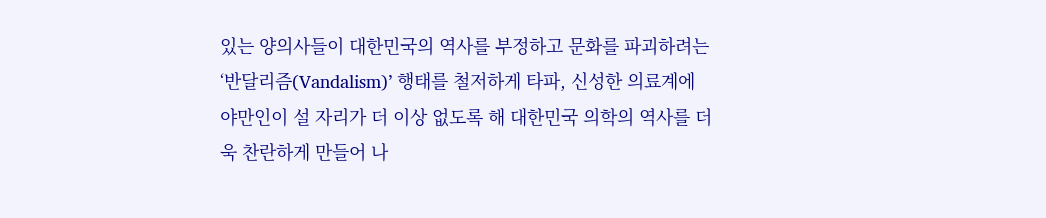있는 양의사들이 대한민국의 역사를 부정하고 문화를 파괴하려는 ‘반달리즘(Vandalism)’ 행태를 철저하게 타파, 신성한 의료계에 야만인이 설 자리가 더 이상 없도록 해 대한민국 의학의 역사를 더욱 찬란하게 만들어 나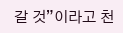갈 것”이라고 천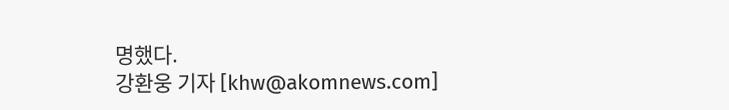명했다.
강환웅 기자 [khw@akomnews.com]